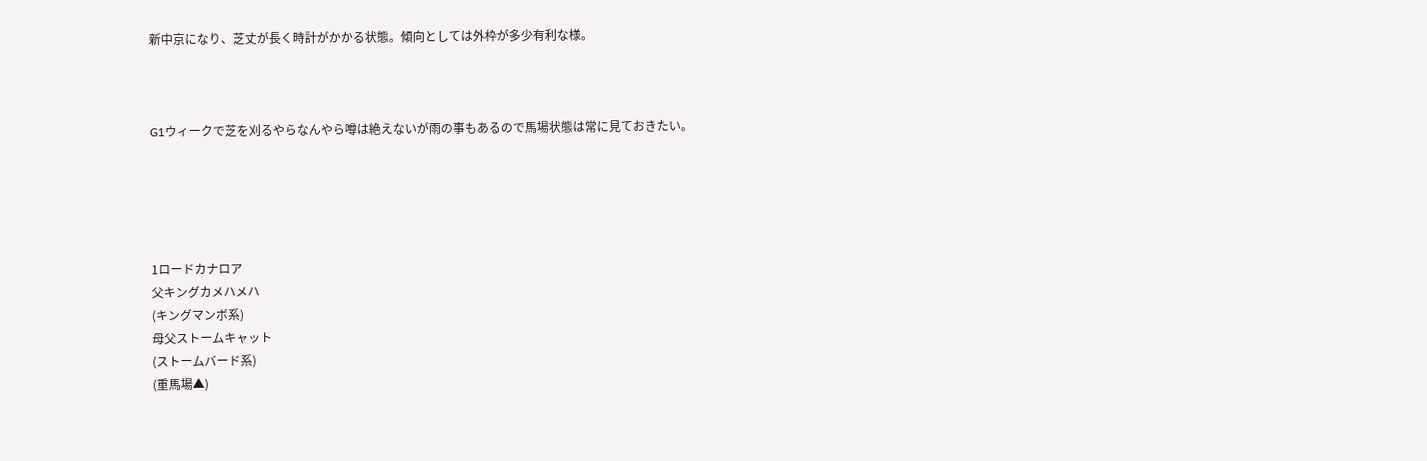新中京になり、芝丈が長く時計がかかる状態。傾向としては外枠が多少有利な様。



G1ウィークで芝を刈るやらなんやら噂は絶えないが雨の事もあるので馬場状態は常に見ておきたい。





1ロードカナロア
父キングカメハメハ
(キングマンボ系)
母父ストームキャット
(ストームバード系)
(重馬場▲)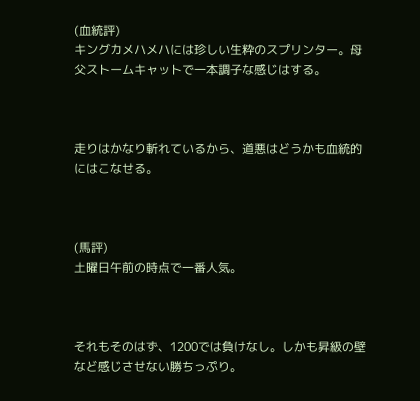(血統評)
キングカメハメハには珍しい生粋のスプリンター。母父ストームキャットで一本調子な感じはする。



走りはかなり斬れているから、道悪はどうかも血統的にはこなせる。



(馬評)
土曜日午前の時点で一番人気。



それもそのはず、1200では負けなし。しかも昇級の壁など感じさせない勝ちっぷり。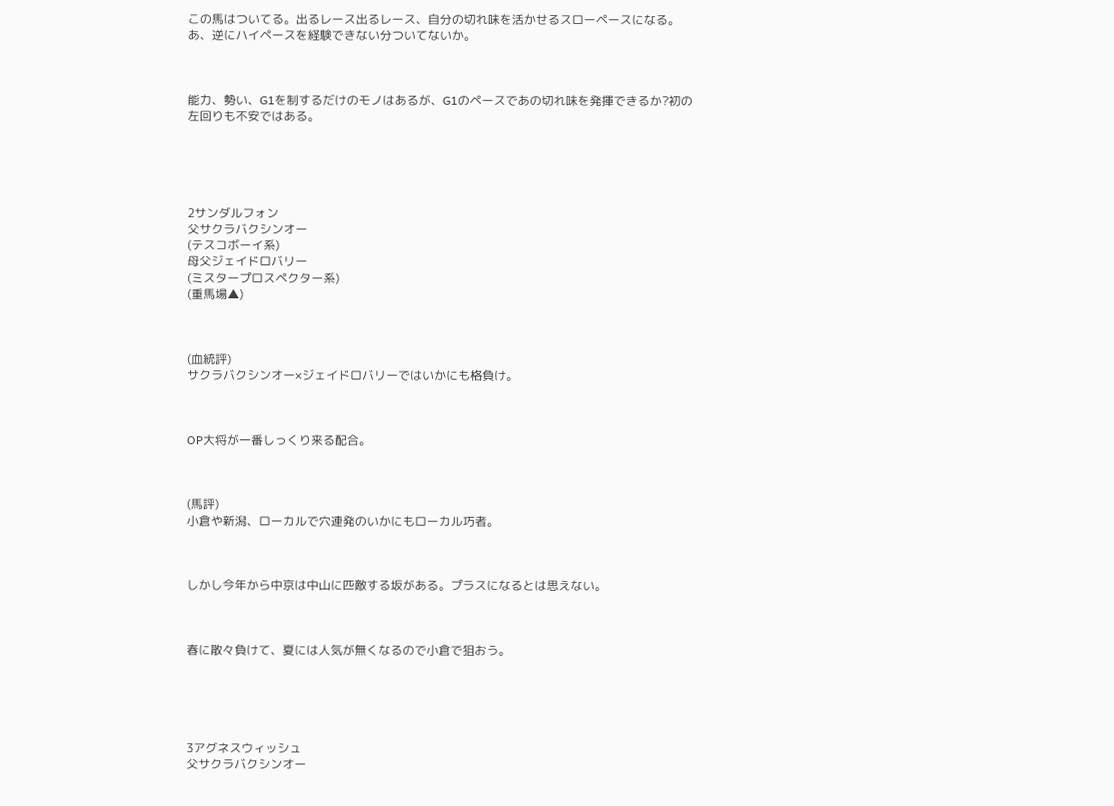この馬はついてる。出るレース出るレース、自分の切れ味を活かせるスローペースになる。あ、逆にハイペースを経験できない分ついてないか。



能力、勢い、G1を制するだけのモノはあるが、G1のペースであの切れ味を発揮できるか?初の左回りも不安ではある。





2サンダルフォン
父サクラバクシンオー
(テスコボーイ系)
母父ジェイドロバリー
(ミスタープロスペクター系)
(重馬場▲)



(血統評)
サクラバクシンオー×ジェイドロバリーではいかにも格負け。



OP大将が一番しっくり来る配合。



(馬評)
小倉や新潟、ローカルで穴連発のいかにもローカル巧者。



しかし今年から中京は中山に匹敵する坂がある。プラスになるとは思えない。



春に散々負けて、夏には人気が無くなるので小倉で狙おう。





3アグネスウィッシュ
父サクラバクシンオー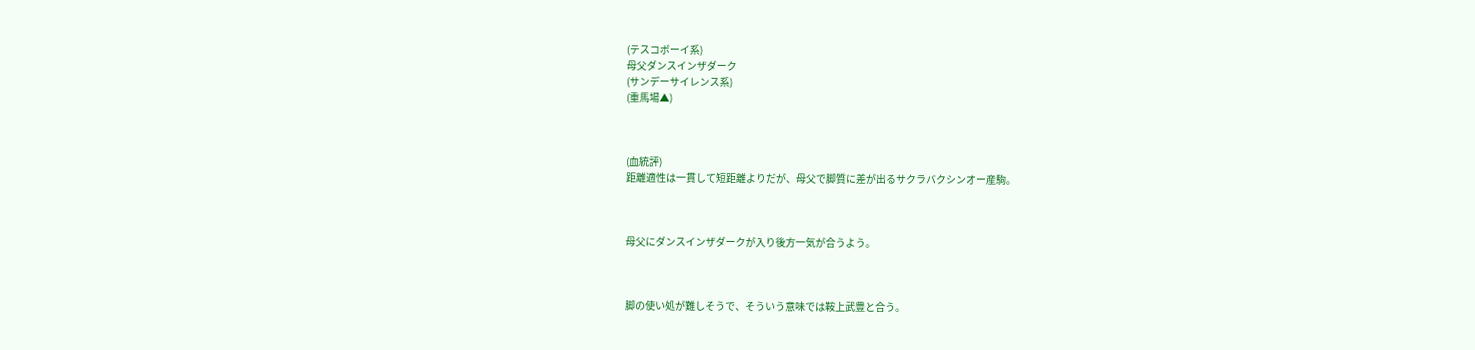(テスコボーイ系)
母父ダンスインザダーク
(サンデーサイレンス系)
(重馬場▲)



(血統評)
距離適性は一貫して短距離よりだが、母父で脚質に差が出るサクラバクシンオー産駒。



母父にダンスインザダークが入り後方一気が合うよう。



脚の使い処が難しそうで、そういう意味では鞍上武豊と合う。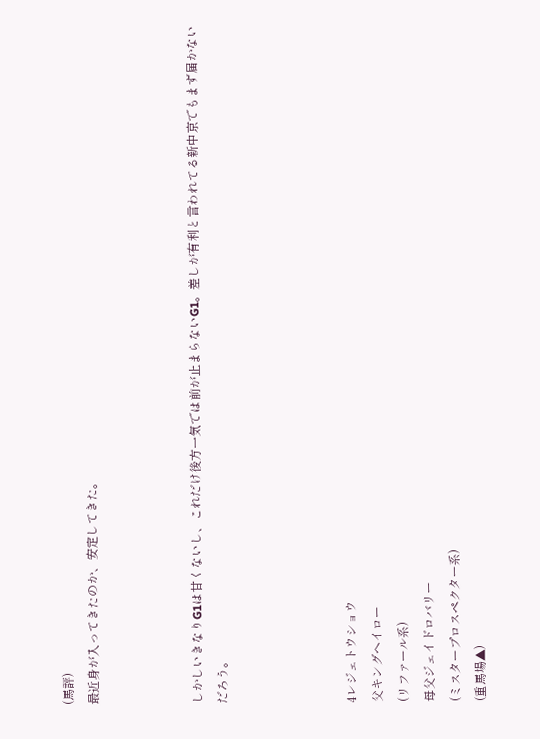(馬評)
最近身が入ってきたのか、安定してきた。



しかしいきなりG1は甘くないし、これだけ後方一気では前が止まらないG1。差しが有利と言われてる新中京でもまず届かないだろう。




4レジェトウショウ
父キングヘイロー
(リファール系)
母父ジェイドロバリー
(ミスタープロスペクター系)
(重馬場▲)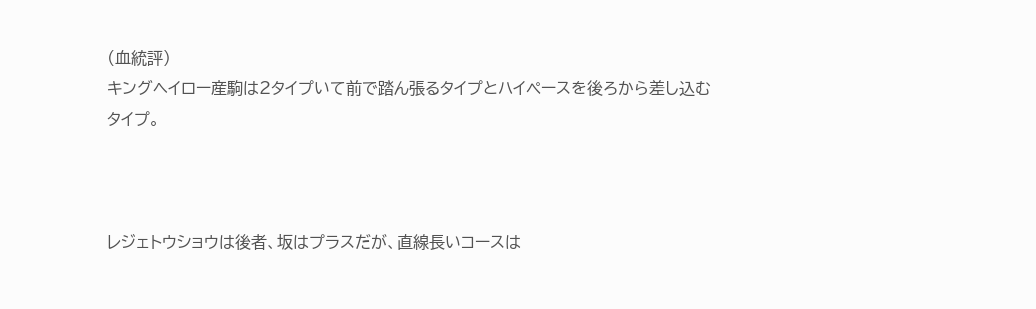(血統評)
キングヘイロー産駒は2タイプいて前で踏ん張るタイプとハイペースを後ろから差し込むタイプ。



レジェトウショウは後者、坂はプラスだが、直線長いコースは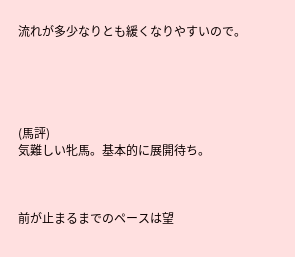流れが多少なりとも緩くなりやすいので。





(馬評)
気難しい牝馬。基本的に展開待ち。



前が止まるまでのペースは望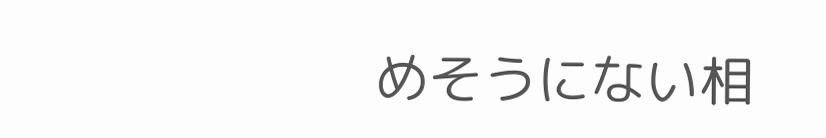めそうにない相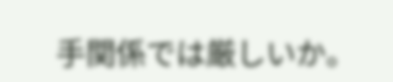手関係では厳しいか。